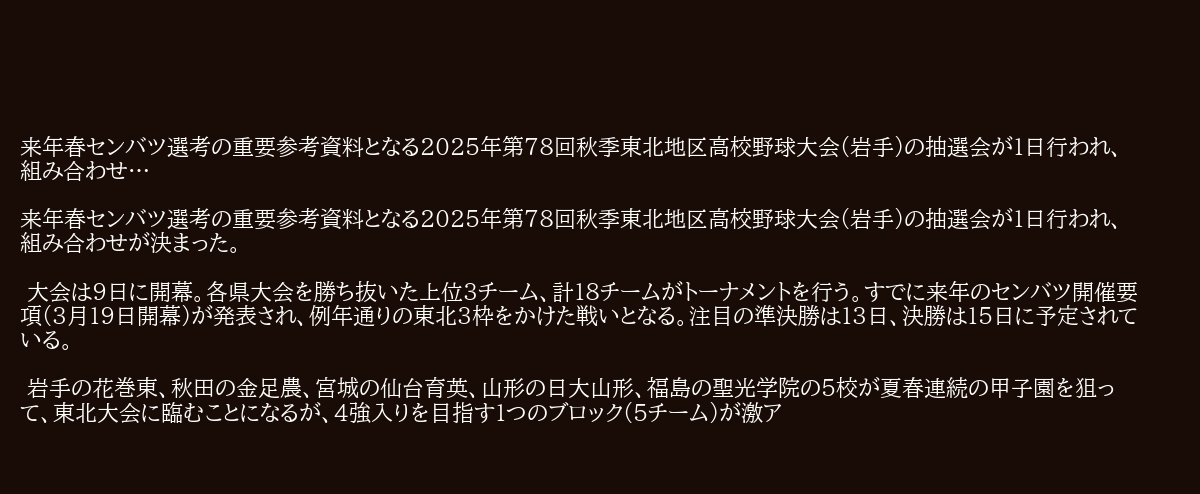来年春センバツ選考の重要参考資料となる2025年第78回秋季東北地区高校野球大会(岩手)の抽選会が1日行われ、組み合わせ…

来年春センバツ選考の重要参考資料となる2025年第78回秋季東北地区高校野球大会(岩手)の抽選会が1日行われ、組み合わせが決まった。

 大会は9日に開幕。各県大会を勝ち抜いた上位3チーム、計18チームがトーナメントを行う。すでに来年のセンバツ開催要項(3月19日開幕)が発表され、例年通りの東北3枠をかけた戦いとなる。注目の準決勝は13日、決勝は15日に予定されている。

 岩手の花巻東、秋田の金足農、宮城の仙台育英、山形の日大山形、福島の聖光学院の5校が夏春連続の甲子園を狙って、東北大会に臨むことになるが、4強入りを目指す1つのブロック(5チーム)が激ア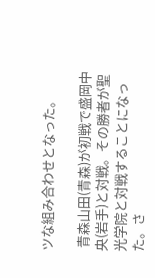ツな組み合わせとなった。

 青森山田(青森)が初戦で盛岡中央(岩手)と対戦。その勝者が聖光学院と対戦することになった。さ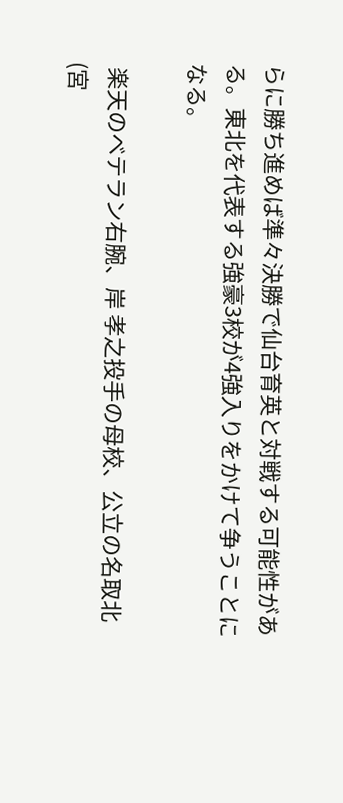らに勝ち進めば準々決勝で仙台育英と対戦する可能性がある。東北を代表する強豪3校が4強入りをかけて争うことになる。

 楽天のベテラン右腕、岸 孝之投手の母校、公立の名取北(宮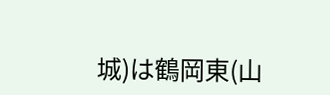城)は鶴岡東(山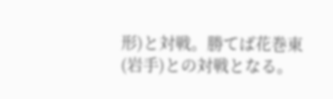形)と対戦。勝てば花巻東(岩手)との対戦となる。